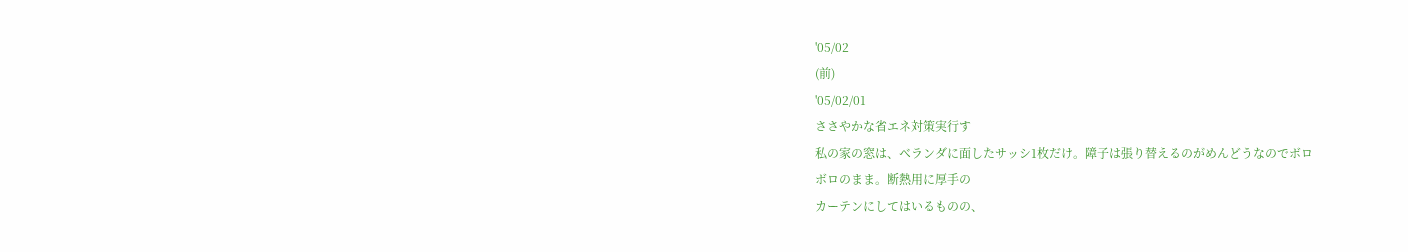'05/02
(前)
'05/02/01
ささやかな省エネ対策実行す
私の家の窓は、ベランダに面したサッシ1枚だけ。障子は張り替えるのがめんどうなのでボロ
ボロのまま。断熱用に厚手の
カーテンにしてはいるものの、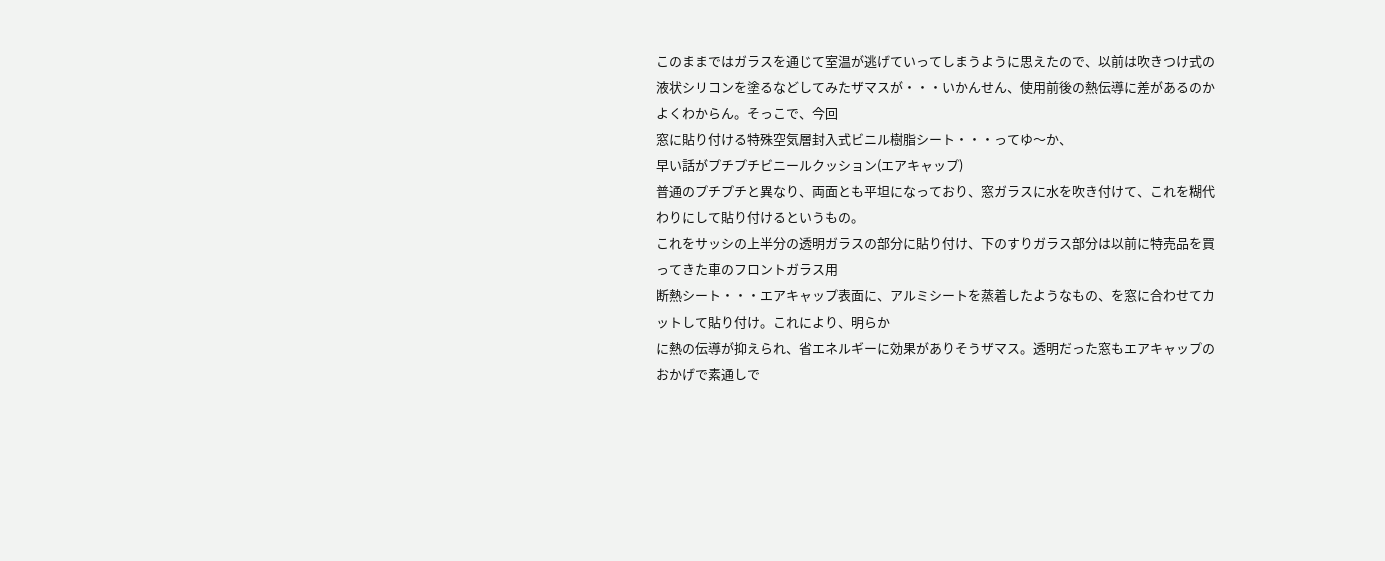このままではガラスを通じて室温が逃げていってしまうように思えたので、以前は吹きつけ式の
液状シリコンを塗るなどしてみたザマスが・・・いかんせん、使用前後の熱伝導に差があるのかよくわからん。そっこで、今回
窓に貼り付ける特殊空気層封入式ビニル樹脂シート・・・ってゆ〜か、
早い話がプチプチビニールクッション(エアキャップ)
普通のプチプチと異なり、両面とも平坦になっており、窓ガラスに水を吹き付けて、これを糊代わりにして貼り付けるというもの。
これをサッシの上半分の透明ガラスの部分に貼り付け、下のすりガラス部分は以前に特売品を買ってきた車のフロントガラス用
断熱シート・・・エアキャップ表面に、アルミシートを蒸着したようなもの、を窓に合わせてカットして貼り付け。これにより、明らか
に熱の伝導が抑えられ、省エネルギーに効果がありそうザマス。透明だった窓もエアキャップのおかげで素通しで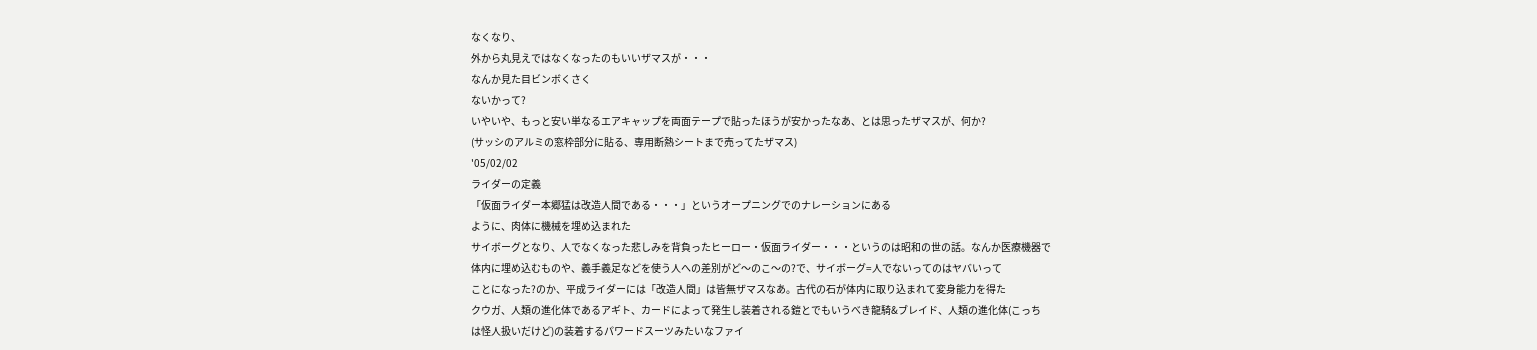なくなり、
外から丸見えではなくなったのもいいザマスが・・・
なんか見た目ビンボくさく
ないかって?
いやいや、もっと安い単なるエアキャップを両面テープで貼ったほうが安かったなあ、とは思ったザマスが、何か?
(サッシのアルミの窓枠部分に貼る、専用断熱シートまで売ってたザマス)
'05/02/02
ライダーの定義
「仮面ライダー本郷猛は改造人間である・・・」というオープニングでのナレーションにある
ように、肉体に機械を埋め込まれた
サイボーグとなり、人でなくなった悲しみを背負ったヒーロー・仮面ライダー・・・というのは昭和の世の話。なんか医療機器で
体内に埋め込むものや、義手義足などを使う人への差別がど〜のこ〜の?で、サイボーグ=人でないってのはヤバいって
ことになった?のか、平成ライダーには「改造人間」は皆無ザマスなあ。古代の石が体内に取り込まれて変身能力を得た
クウガ、人類の進化体であるアギト、カードによって発生し装着される鎧とでもいうべき龍騎&ブレイド、人類の進化体(こっち
は怪人扱いだけど)の装着するパワードスーツみたいなファイ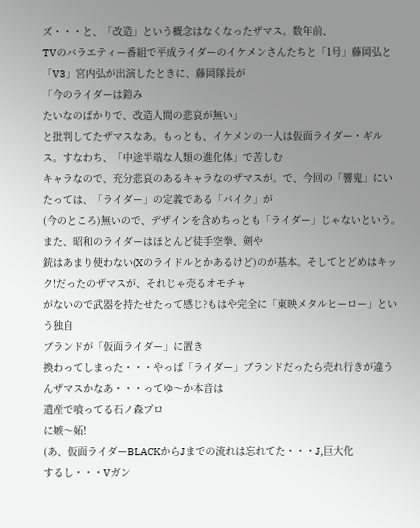ズ・・・と、「改造」という概念はなくなったザマス。数年前、
TVのバラエティー番組で平成ライダーのイケメンさんたちと「1号」藤岡弘と「V3」宮内弘が出演したときに、藤岡隊長が
「今のライダーは鎧み
たいなのばかりで、改造人間の悲哀が無い」
と批判してたザマスなあ。もっとも、イケメンの一人は仮面ライダー・ギルス。すなわち、「中途半端な人類の進化体」で苦しむ
キャラなので、充分悲哀のあるキャラなのザマスが。で、今回の「響鬼」にいたっては、「ライダー」の定義である「バイク」が
(今のところ)無いので、デザインを含めちっとも「ライダー」じゃないという。また、昭和のライダーはほとんど徒手空拳、剣や
銃はあまり使わない(Xのライドルとかあるけど)のが基本。そしてとどめはキック!だったのザマスが、それじゃ売るオモチャ
がないので武器を持たせたって感じ?もはや完全に「東映メタルヒーロー」という独自
ブランドが「仮面ライダー」に置き
換わってしまった・・・やっぱ「ライダー」ブランドだったら売れ行きが違うんザマスかなあ・・・ってゆ〜か本音は
遺産で喰ってる石ノ森プロ
に嫉〜妬!
(あ、仮面ライダーBLACKからJまでの流れは忘れてた・・・J,巨大化
するし・・・Vガン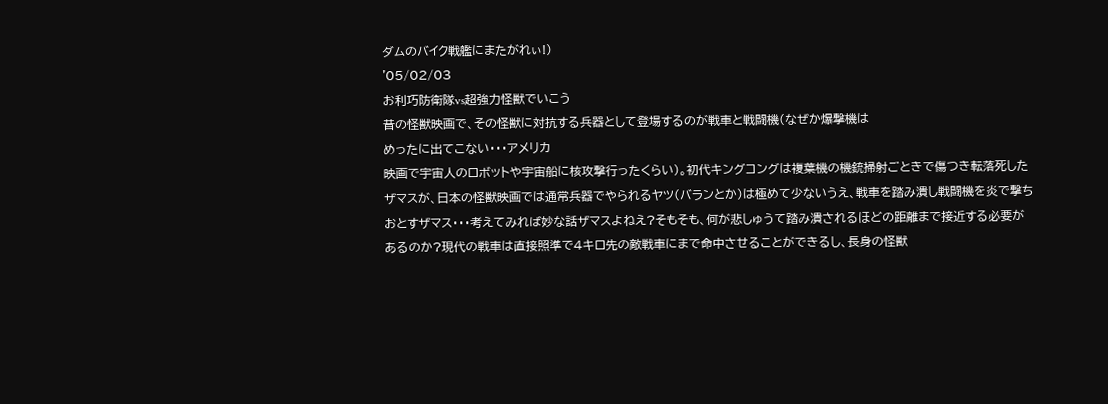ダムのバイク戦艦にまたがれぃ!)
'05/02/03
お利巧防衛隊vs超強力怪獣でいこう
昔の怪獣映画で、その怪獣に対抗する兵器として登場するのが戦車と戦闘機(なぜか爆撃機は
めったに出てこない・・・アメリカ
映画で宇宙人のロボットや宇宙船に核攻撃行ったくらい)。初代キングコングは複葉機の機銃掃射ごときで傷つき転落死した
ザマスが、日本の怪獣映画では通常兵器でやられるヤツ(バランとか)は極めて少ないうえ、戦車を踏み潰し戦闘機を炎で撃ち
おとすザマス・・・考えてみれば妙な話ザマスよねえ?そもそも、何が悲しゅうて踏み潰されるほどの距離まで接近する必要が
あるのか?現代の戦車は直接照準で4キロ先の敵戦車にまで命中させることができるし、長身の怪獣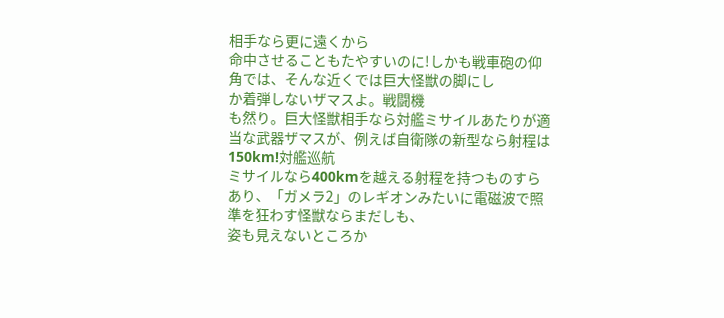相手なら更に遠くから
命中させることもたやすいのに!しかも戦車砲の仰角では、そんな近くでは巨大怪獣の脚にし
か着弾しないザマスよ。戦闘機
も然り。巨大怪獣相手なら対艦ミサイルあたりが適当な武器ザマスが、例えば自衛隊の新型なら射程は150km!対艦巡航
ミサイルなら400kmを越える射程を持つものすらあり、「ガメラ2」のレギオンみたいに電磁波で照準を狂わす怪獣ならまだしも、
姿も見えないところか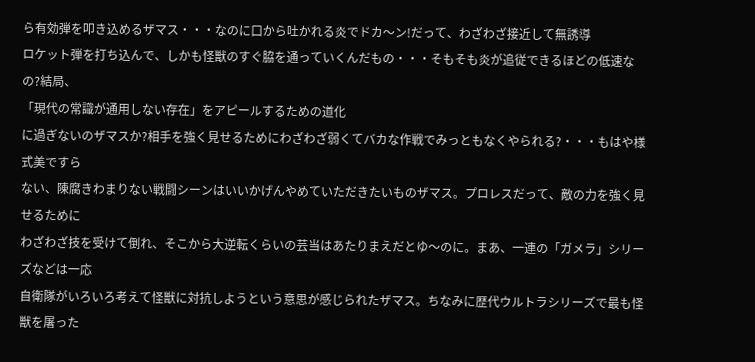ら有効弾を叩き込めるザマス・・・なのに口から吐かれる炎でドカ〜ン!だって、わざわざ接近して無誘導
ロケット弾を打ち込んで、しかも怪獣のすぐ脇を通っていくんだもの・・・そもそも炎が追従できるほどの低速なの?結局、
「現代の常識が通用しない存在」をアピールするための道化
に過ぎないのザマスか?相手を強く見せるためにわざわざ弱くてバカな作戦でみっともなくやられる?・・・もはや様式美ですら
ない、陳腐きわまりない戦闘シーンはいいかげんやめていただきたいものザマス。プロレスだって、敵の力を強く見せるために
わざわざ技を受けて倒れ、そこから大逆転くらいの芸当はあたりまえだとゆ〜のに。まあ、一連の「ガメラ」シリーズなどは一応
自衛隊がいろいろ考えて怪獣に対抗しようという意思が感じられたザマス。ちなみに歴代ウルトラシリーズで最も怪獣を屠った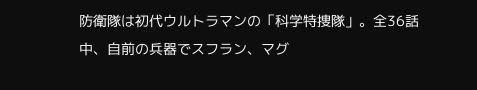防衛隊は初代ウルトラマンの「科学特捜隊」。全36話中、自前の兵器でスフラン、マグ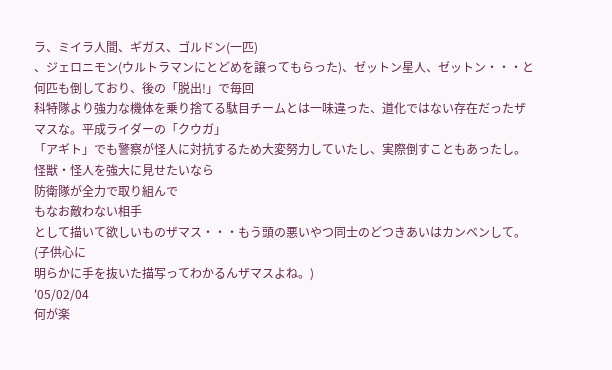ラ、ミイラ人間、ギガス、ゴルドン(一匹)
、ジェロニモン(ウルトラマンにとどめを譲ってもらった)、ゼットン星人、ゼットン・・・と何匹も倒しており、後の「脱出!」で毎回
科特隊より強力な機体を乗り捨てる駄目チームとは一味違った、道化ではない存在だったザマスな。平成ライダーの「クウガ」
「アギト」でも警察が怪人に対抗するため大変努力していたし、実際倒すこともあったし。怪獣・怪人を強大に見せたいなら
防衛隊が全力で取り組んで
もなお敵わない相手
として描いて欲しいものザマス・・・もう頭の悪いやつ同士のどつきあいはカンベンして。
(子供心に
明らかに手を抜いた描写ってわかるんザマスよね。)
'05/02/04
何が楽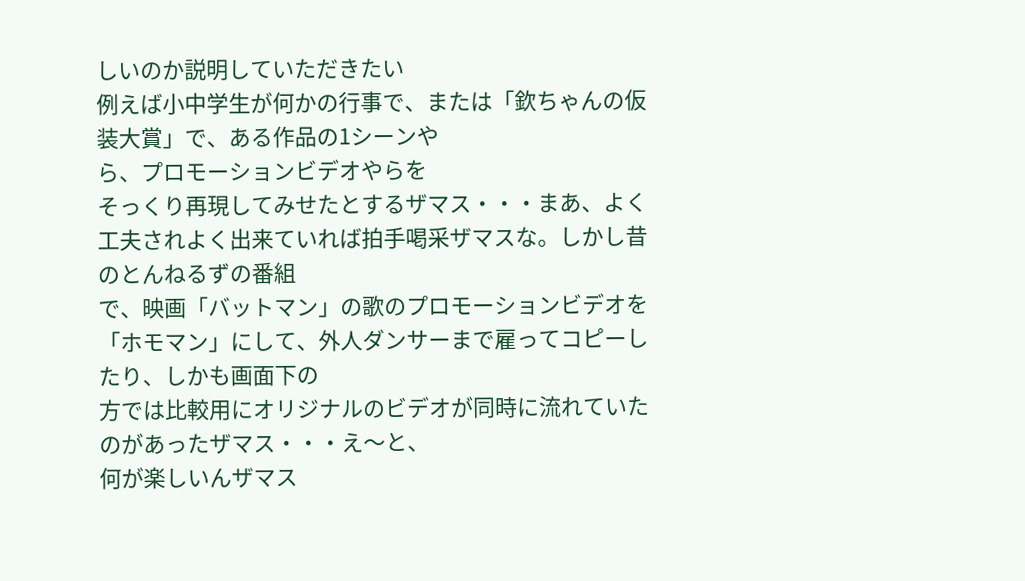しいのか説明していただきたい
例えば小中学生が何かの行事で、または「欽ちゃんの仮装大賞」で、ある作品の1シーンや
ら、プロモーションビデオやらを
そっくり再現してみせたとするザマス・・・まあ、よく工夫されよく出来ていれば拍手喝采ザマスな。しかし昔のとんねるずの番組
で、映画「バットマン」の歌のプロモーションビデオを「ホモマン」にして、外人ダンサーまで雇ってコピーしたり、しかも画面下の
方では比較用にオリジナルのビデオが同時に流れていたのがあったザマス・・・え〜と、
何が楽しいんザマス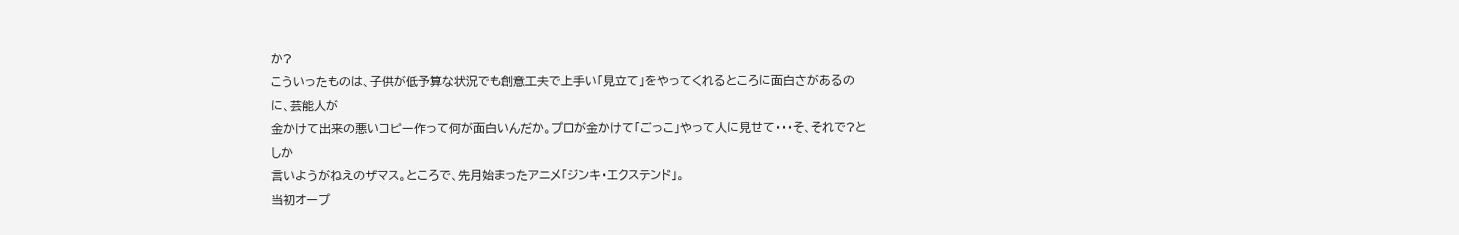か?
こういったものは、子供が低予算な状況でも創意工夫で上手い「見立て」をやってくれるところに面白さがあるのに、芸能人が
金かけて出来の悪いコピー作って何が面白いんだか。プロが金かけて「ごっこ」やって人に見せて・・・そ、それで?としか
言いようがねえのザマス。ところで、先月始まったアニメ「ジンキ・エクステンド」。
当初オープ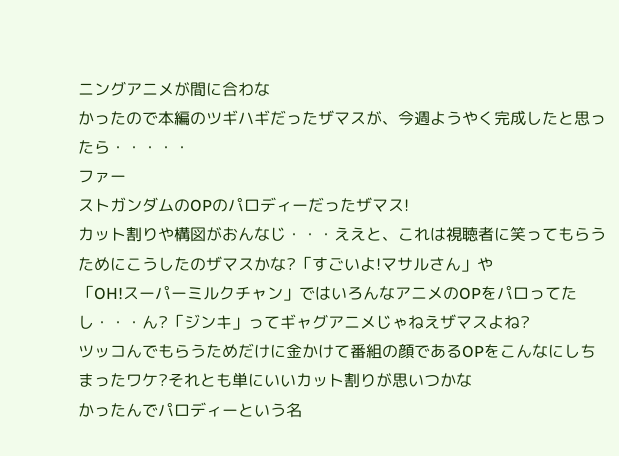ニングアニメが間に合わな
かったので本編のツギハギだったザマスが、今週ようやく完成したと思ったら・・・・・
ファー
ストガンダムのOPのパロディーだったザマス!
カット割りや構図がおんなじ・・・ええと、これは視聴者に笑ってもらうためにこうしたのザマスかな?「すごいよ!マサルさん」や
「OH!スーパーミルクチャン」ではいろんなアニメのOPをパロってたし・・・ん?「ジンキ」ってギャグアニメじゃねえザマスよね?
ツッコんでもらうためだけに金かけて番組の顔であるOPをこんなにしちまったワケ?それとも単にいいカット割りが思いつかな
かったんでパロディーという名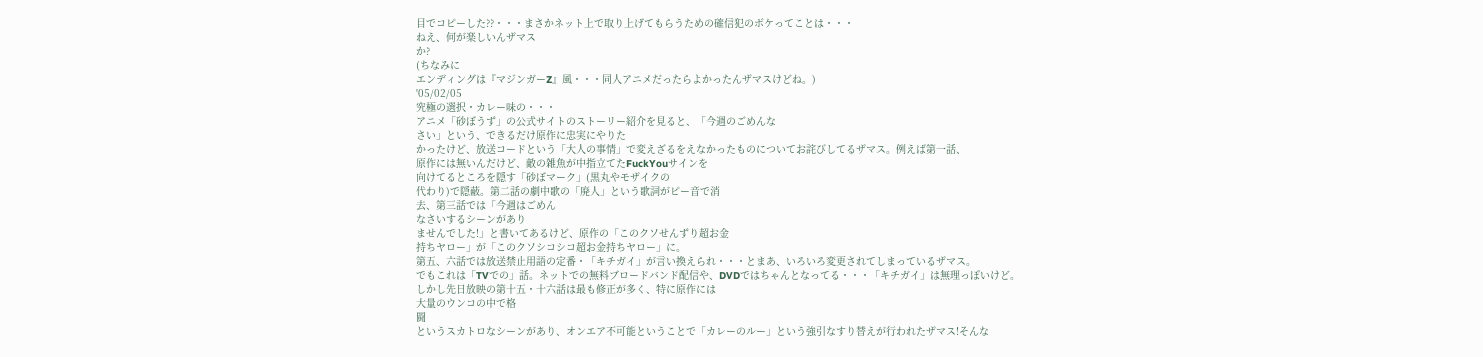目でコピーした??・・・まさかネット上で取り上げてもらうための確信犯のボケってことは・・・
ねえ、何が楽しいんザマス
か?
(ちなみに
エンディングは『マジンガーZ』風・・・同人アニメだったらよかったんザマスけどね。)
'05/02/05
究極の選択・カレー味の・・・
アニメ「砂ぼうず」の公式サイトのストーリー紹介を見ると、「今週のごめんな
さい」という、できるだけ原作に忠実にやりた
かったけど、放送コードという「大人の事情」で変えざるをえなかったものについてお詫びしてるザマス。例えば第一話、
原作には無いんだけど、敵の雑魚が中指立てたFuckYouサインを
向けてるところを隠す「砂ぼマーク」(黒丸やモザイクの
代わり)で隠蔽。第二話の劇中歌の「廃人」という歌詞がピー音で消
去、第三話では「今週はごめん
なさいするシーンがあり
ませんでした!」と書いてあるけど、原作の「このクソせんずり超お金
持ちヤロー」が「このクソシコシコ超お金持ちヤロー」に。
第五、六話では放送禁止用語の定番・「キチガイ」が言い換えられ・・・とまあ、いろいろ変更されてしまっているザマス。
でもこれは「TVでの」話。ネットでの無料ブロードバンド配信や、DVDではちゃんとなってる・・・「キチガイ」は無理っぽいけど。
しかし先日放映の第十五・十六話は最も修正が多く、特に原作には
大量のウンコの中で格
闘
というスカトロなシーンがあり、オンエア不可能ということで「カレーのルー」という強引なすり替えが行われたザマス!そんな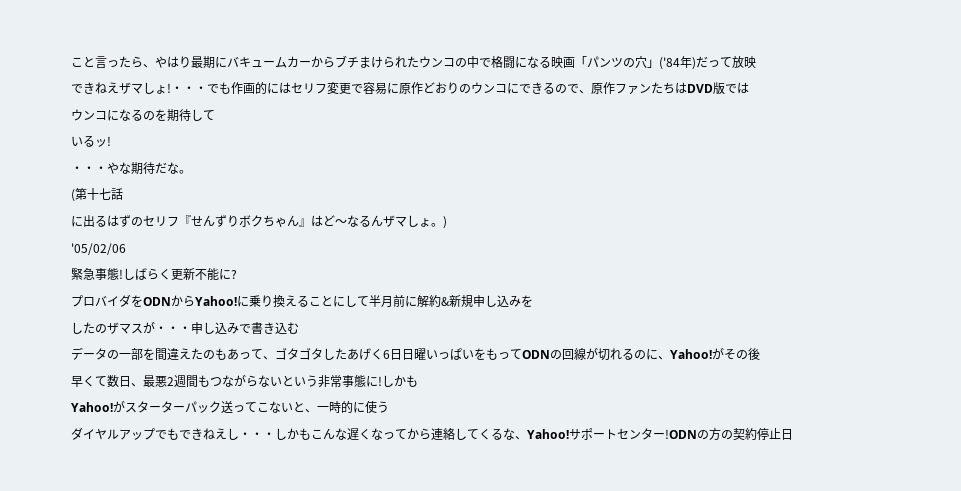こと言ったら、やはり最期にバキュームカーからブチまけられたウンコの中で格闘になる映画「パンツの穴」('84年)だって放映
できねえザマしょ!・・・でも作画的にはセリフ変更で容易に原作どおりのウンコにできるので、原作ファンたちはDVD版では
ウンコになるのを期待して
いるッ!
・・・やな期待だな。
(第十七話
に出るはずのセリフ『せんずりボクちゃん』はど〜なるんザマしょ。)
'05/02/06
緊急事態!しばらく更新不能に?
プロバイダをODNからYahoo!に乗り換えることにして半月前に解約&新規申し込みを
したのザマスが・・・申し込みで書き込む
データの一部を間違えたのもあって、ゴタゴタしたあげく6日日曜いっぱいをもってODNの回線が切れるのに、Yahoo!がその後
早くて数日、最悪2週間もつながらないという非常事態に!しかも
Yahoo!がスターターパック送ってこないと、一時的に使う
ダイヤルアップでもできねえし・・・しかもこんな遅くなってから連絡してくるな、Yahoo!サポートセンター!ODNの方の契約停止日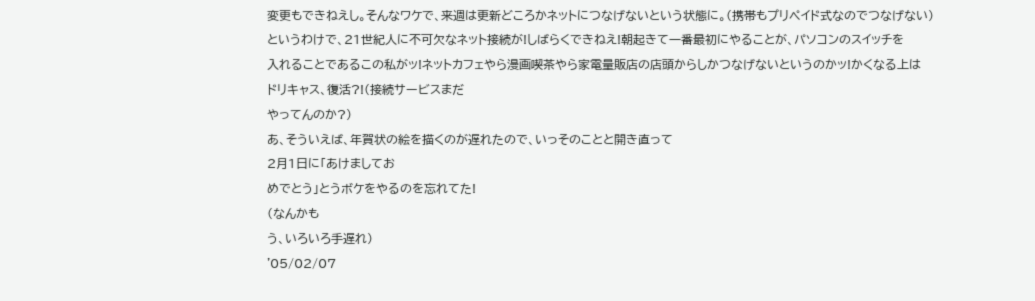変更もできねえし。そんなワケで、来週は更新どころかネットにつなげないという状態に。(携帯もプリペイド式なのでつなげない)
というわけで、21世紀人に不可欠なネット接続が!しばらくできねえ!朝起きて一番最初にやることが、パソコンのスイッチを
入れることであるこの私がッ!ネットカフェやら漫画喫茶やら家電量販店の店頭からしかつなげないというのかッ!かくなる上は
ドリキャス、復活?!(接続サービスまだ
やってんのか?)
あ、そういえば、年賀状の絵を描くのが遅れたので、いっそのことと開き直って
2月1日に「あけましてお
めでとう」とうボケをやるのを忘れてた!
(なんかも
う、いろいろ手遅れ)
'05/02/07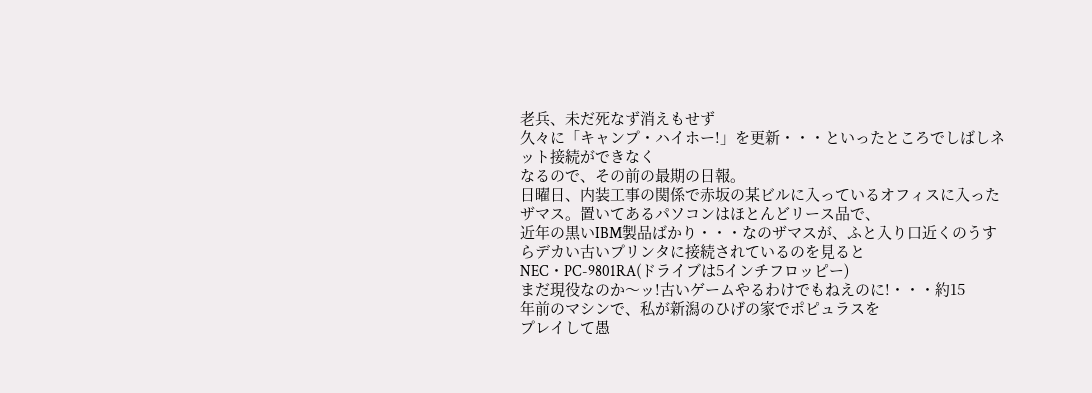老兵、未だ死なず消えもせず
久々に「キャンプ・ハイホー!」を更新・・・といったところでしばしネット接続ができなく
なるので、その前の最期の日報。
日曜日、内装工事の関係で赤坂の某ビルに入っているオフィスに入ったザマス。置いてあるパソコンはほとんどリース品で、
近年の黒いIBM製品ばかり・・・なのザマスが、ふと入り口近くのうすらデカい古いプリンタに接続されているのを見ると
NEC・PC-9801RA(ドライブは5インチフロッピー)
まだ現役なのか〜ッ!古いゲームやるわけでもねえのに!・・・約15
年前のマシンで、私が新潟のひげの家でポピュラスを
プレイして愚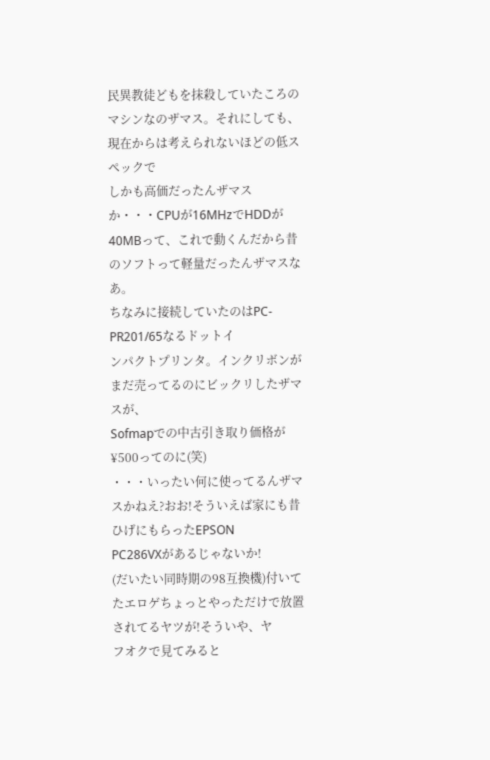民異教徒どもを抹殺していたころのマシンなのザマス。それにしても、現在からは考えられないほどの低スペックで
しかも高価だったんザマスか・・・CPUが16MHzでHDDが40MBって、これで動くんだから昔のソフトって軽量だったんザマスなあ。
ちなみに接続していたのはPC-PR201/65なるドットイ
ンパクトプリンタ。インクリボンがまだ売ってるのにビックリしたザマスが、
Sofmapでの中古引き取り価格が¥500ってのに(笑)
・・・いったい何に使ってるんザマスかねえ?おお!そういえば家にも昔ひげにもらったEPSON
PC286VXがあるじゃないか!
(だいたい同時期の98互換機)付いてたエロゲちょっとやっただけで放置されてるヤツが!そういや、ヤ
フオクで見てみると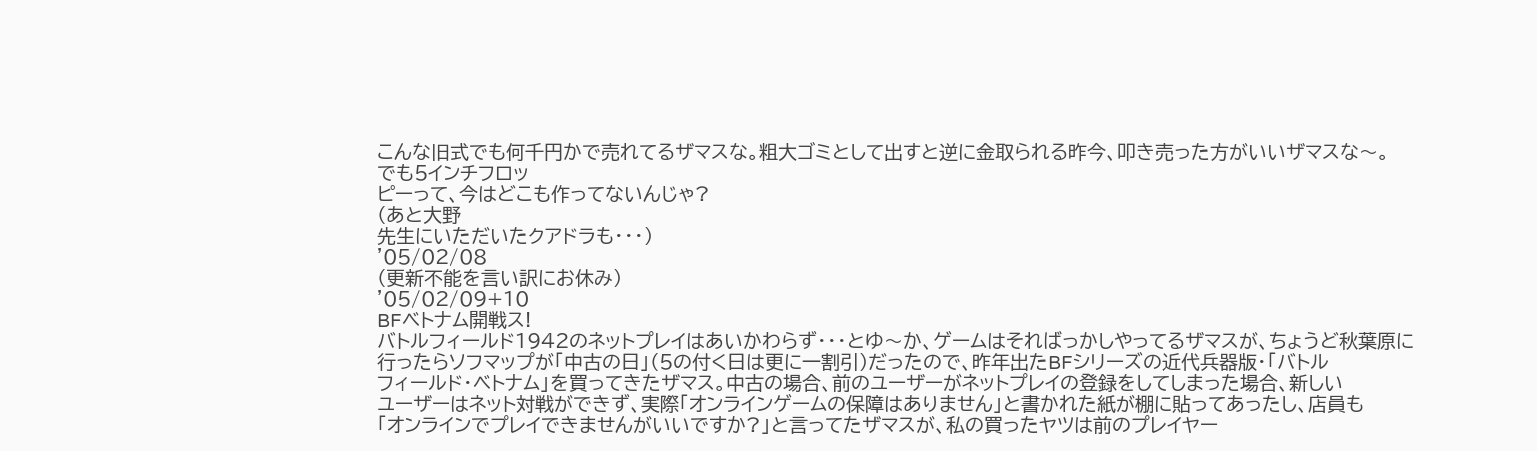こんな旧式でも何千円かで売れてるザマスな。粗大ゴミとして出すと逆に金取られる昨今、叩き売った方がいいザマスな〜。
でも5インチフロッ
ピーって、今はどこも作ってないんじゃ?
(あと大野
先生にいただいたクアドラも・・・)
'05/02/08
(更新不能を言い訳にお休み)
'05/02/09+10
BFベトナム開戦ス!
バトルフィールド1942のネットプレイはあいかわらず・・・とゆ〜か、ゲームはそればっかしやってるザマスが、ちょうど秋葉原に
行ったらソフマップが「中古の日」(5の付く日は更に一割引)だったので、昨年出たBFシリーズの近代兵器版・「バトル
フィールド・ベトナム」を買ってきたザマス。中古の場合、前のユーザーがネットプレイの登録をしてしまった場合、新しい
ユーザーはネット対戦ができず、実際「オンラインゲームの保障はありません」と書かれた紙が棚に貼ってあったし、店員も
「オンラインでプレイできませんがいいですか?」と言ってたザマスが、私の買ったヤツは前のプレイヤー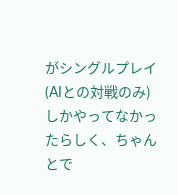がシングルプレイ
(AIとの対戦のみ)しかやってなかったらしく、ちゃんとで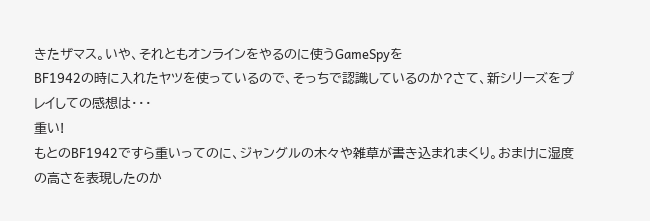きたザマス。いや、それともオンラインをやるのに使うGameSpyを
BF1942の時に入れたヤツを使っているので、そっちで認識しているのか?さて、新シリーズをプレイしての感想は・・・
重い!
もとのBF1942ですら重いってのに、ジャングルの木々や雑草が書き込まれまくり。おまけに湿度の高さを表現したのか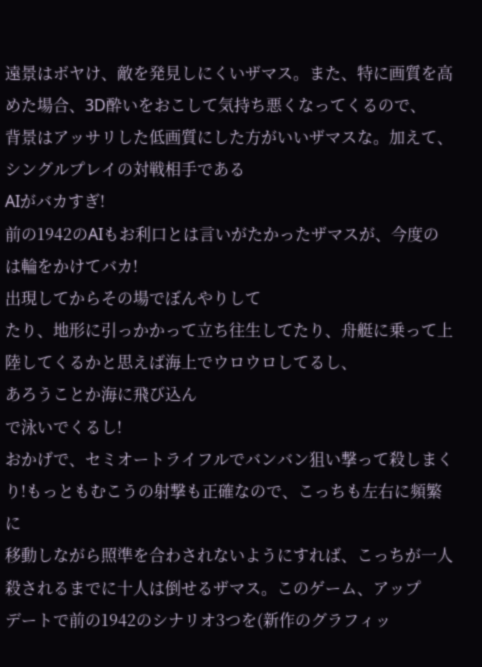遠景はボヤけ、敵を発見しにくいザマス。また、特に画質を高めた場合、3D酔いをおこして気持ち悪くなってくるので、
背景はアッサリした低画質にした方がいいザマスな。加えて、シングルプレイの対戦相手である
AIがバカすぎ!
前の1942のAIもお利口とは言いがたかったザマスが、今度のは輪をかけてバカ!
出現してからその場でぼんやりして
たり、地形に引っかかって立ち往生してたり、舟艇に乗って上陸してくるかと思えば海上でウロウロしてるし、
あろうことか海に飛び込ん
で泳いでくるし!
おかげで、セミオートライフルでバンバン狙い撃って殺しまくり!もっともむこうの射撃も正確なので、こっちも左右に頻繁に
移動しながら照準を合わされないようにすれば、こっちが一人殺されるまでに十人は倒せるザマス。このゲーム、アップ
デートで前の1942のシナリオ3つを(新作のグラフィッ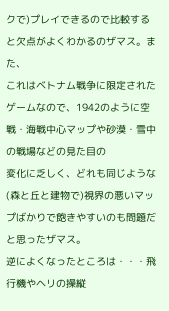クで)プレイできるので比較すると欠点がよくわかるのザマス。また、
これはベトナム戦争に限定されたゲームなので、1942のように空戦・海戦中心マップや砂漠・雪中の戦場などの見た目の
変化に乏しく、どれも同じような(森と丘と建物で)視界の悪いマップばかりで飽きやすいのも問題だと思ったザマス。
逆によくなったところは・・・飛行機やヘリの操縦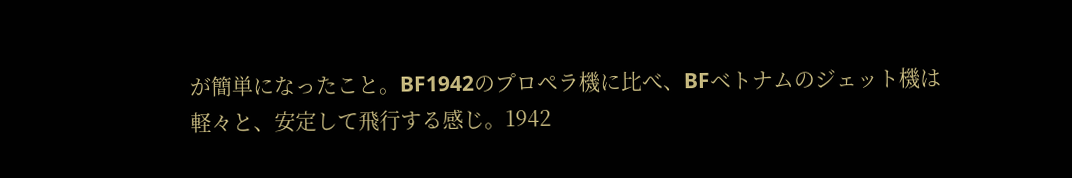が簡単になったこと。BF1942のプロペラ機に比べ、BFベトナムのジェット機は
軽々と、安定して飛行する感じ。1942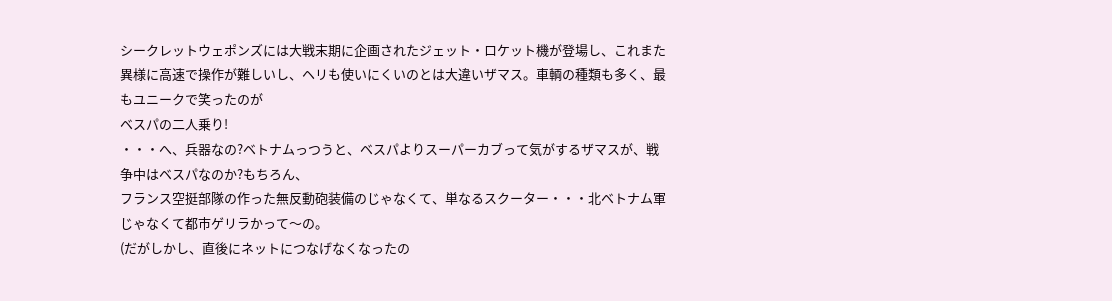シークレットウェポンズには大戦末期に企画されたジェット・ロケット機が登場し、これまた
異様に高速で操作が難しいし、ヘリも使いにくいのとは大違いザマス。車輌の種類も多く、最もユニークで笑ったのが
ベスパの二人乗り!
・・・へ、兵器なの?ベトナムっつうと、ベスパよりスーパーカブって気がするザマスが、戦争中はベスパなのか?もちろん、
フランス空挺部隊の作った無反動砲装備のじゃなくて、単なるスクーター・・・北ベトナム軍じゃなくて都市ゲリラかって〜の。
(だがしかし、直後にネットにつなげなくなったの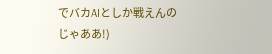でバカAIとしか戦えんの
じゃああ!)